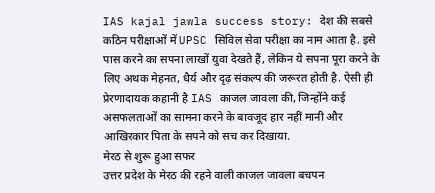IAS kajal jawla success story: देश की सबसे कठिन परीक्षाओं में UPSC सिविल सेवा परीक्षा का नाम आता है. इसे पास करने का सपना लाखों युवा देखते हैं, लेकिन ये सपना पूरा करने के लिए अथक मेहनत, धैर्य और दृढ़ संकल्प की जरूरत होती है. ऐसी ही प्रेरणादायक कहानी है IAS काजल जावला की, जिन्होंने कई असफलताओं का सामना करने के बावजूद हार नहीं मानी और आखिरकार पिता के सपने को सच कर दिखाया.
मेरठ से शुरू हुआ सफर
उत्तर प्रदेश के मेरठ की रहने वाली काजल जावला बचपन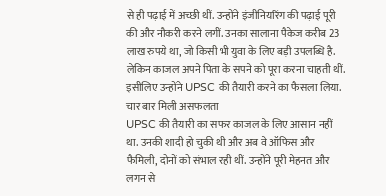से ही पढ़ाई में अच्छी थीं. उन्होंने इंजीनियरिंग की पढ़ाई पूरी की और नौकरी करने लगीं. उनका सालाना पैकेज करीब 23 लाख रुपये था, जो किसी भी युवा के लिए बड़ी उपलब्धि है. लेकिन काजल अपने पिता के सपने को पूरा करना चाहती थीं. इसीलिए उन्होंने UPSC की तैयारी करने का फैसला लिया.
चार बार मिली असफलता
UPSC की तैयारी का सफर काजल के लिए आसान नहीं था. उनकी शादी हो चुकी थी और अब वे ऑफिस और फैमिली, दोनों को संभाल रही थीं. उन्होंने पूरी मेहनत और लगन से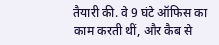तैयारी की. वे 9 घंटे ऑफिस का काम करती थीं, और कैब से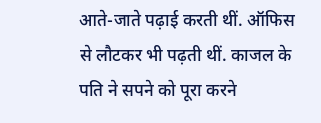आते-जाते पढ़ाई करती थीं. ऑफिस से लौटकर भी पढ़ती थीं. काजल के पति ने सपने को पूरा करने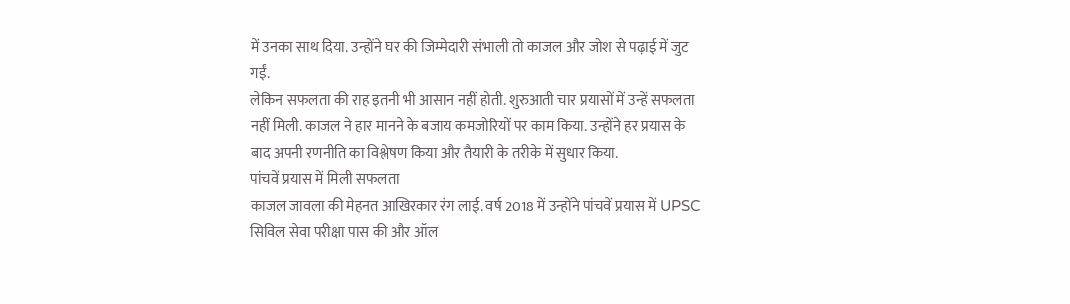में उनका साथ दिया. उन्होंने घर की जिम्मेदारी संभाली तो काजल और जोश से पढ़ाई में जुट गईं.
लेकिन सफलता की राह इतनी भी आसान नहीं होती. शुरुआती चार प्रयासों में उन्हें सफलता नहीं मिली. काजल ने हार मानने के बजाय कमजोरियों पर काम किया. उन्होंने हर प्रयास के बाद अपनी रणनीति का विश्लेषण किया और तैयारी के तरीके में सुधार किया.
पांचवें प्रयास में मिली सफलता
काजल जावला की मेहनत आखिरकार रंग लाई. वर्ष 2018 में उन्होंने पांचवें प्रयास में UPSC सिविल सेवा परीक्षा पास की और ऑल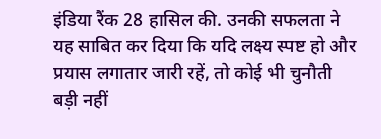इंडिया रैंक 28 हासिल की. उनकी सफलता ने यह साबित कर दिया कि यदि लक्ष्य स्पष्ट हो और प्रयास लगातार जारी रहें, तो कोई भी चुनौती बड़ी नहीं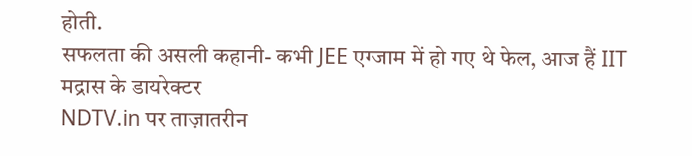होती.
सफलता की असली कहानी- कभी JEE एग्जाम में हो गए थे फेल, आज हैं IIT मद्रास के डायरेक्टर
NDTV.in पर ताज़ातरीन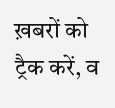ख़बरों को ट्रैक करें, व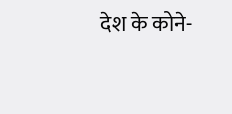देश के कोने-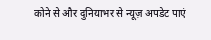कोने से और दुनियाभर से न्यूज़ अपडेट पाएं